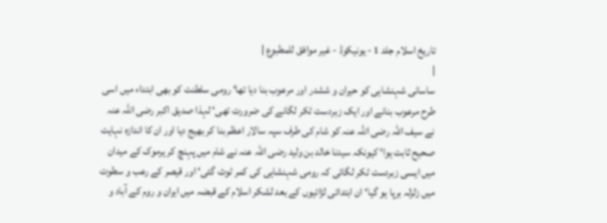تاریخ اسلام جلد 1 - یونیکوڈ - غیر موافق للمطبوع |
|
ساسانی شہنشاہی کو حیران و ششدر اور مرعوب بنا دیا تھا‘ رومی سلطنت کو بھی ابتداء میں اسی طرح مرعوب بنانے اور ایک زبردست ٹکر لگانے کی ضرورت تھی‘ لہذا صدیق اکبر رضی اللہ عنہ نے سیف اللہ رضی اللہ عنہ کو شام کی طرف سپہ سالار اعظم بنا کر بھیج دیا اور ان کا اندازہ نہایت صحیح ثابت ہوا‘ کیونکہ سیدنا خالد بن ولید رضی اللہ عنہ نے شام میں پہنچ کر یرموک کے میدان میں ایسی زبردست ٹکر لگائی کہ رومی شہنشاہی کی کمر ٹوٹ گئی‘ اور قیصر کے رعب و سطوت میں زلزلہ برپا ہو گیا‘ ان ابتدائی لڑائیوں کے بعد لشکر اسلام کے قبضہ میں ایران و روم کے آباد و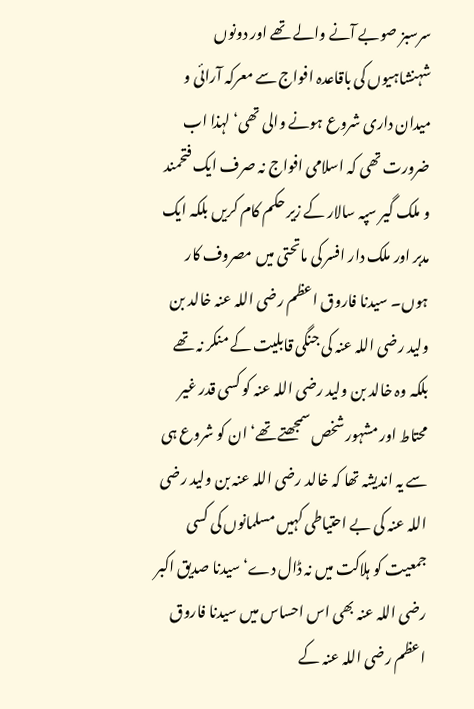سرسبز صوبے آنے والے تھے اور دونوں شہنشاہیوں کی باقاعدہ افواج سے معرکہ آرائی و میدان داری شروع ہونے والی تھی‘ لہذا اب ضرورت تھی کہ اسلامی افواج نہ صرف ایک فتحمند و ملک گیر سپہ سالار کے زیر حکم کام کریں بلکہ ایک مدبر اور ملک دار افسر کی ماتحتی میں مصروف کار ہوں۔ سیدنا فاروق اعظم رضی اللہ عنہ خالد بن ولید رضی اللہ عنہ کی جنگی قابلیت کے منکر نہ تھے بلکہ وہ خالد بن ولید رضی اللہ عنہ کو کسی قدر غیر محتاط اور مشہور شخص سمجھتے تھے‘ ان کو شروع ہی سے یہ اندیشہ تھا کہ خالد رضی اللہ عنہ بن ولید رضی اللہ عنہ کی بے احتیاطی کہیں مسلمانوں کی کسی جمعیت کو ہلاکت میں نہ ڈال دے‘ سیدنا صدیق اکبر رضی اللہ عنہ بھی اس احساس میں سیدنا فاروق اعظم رضی اللہ عنہ کے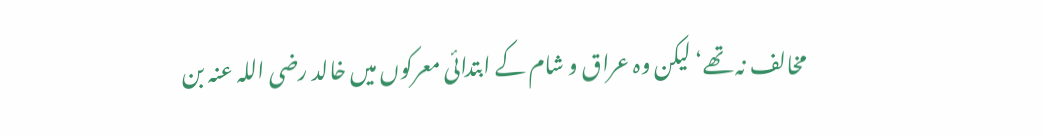مخالف نہ تھے‘ لیکن وہ عراق و شام کے ابتدائی معرکوں میں خالد رضی اللہ عنہ بن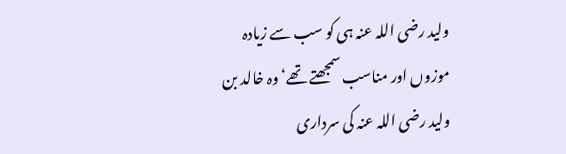ولید رضی اللہ عنہ ہی کو سب سے زیادہ موزوں اور مناسب سمجھتے تھے‘ وہ خالد بن ولید رضی اللہ عنہ کی سرداری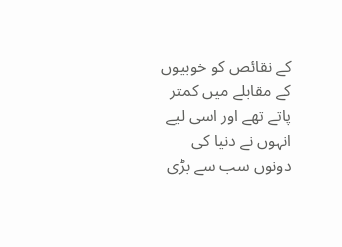کے نقائص کو خوبیوں کے مقابلے میں کمتر پاتے تھے اور اسی لیے انہوں نے دنیا کی دونوں سب سے بڑی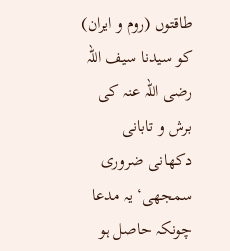طاقتوں (روم و ایران) کو سیدنا سیف اللہ رضی اللہ عنہ کی برش و تابانی دکھانی ضروری سمجھی‘ یہ مدعا چونکہ حاصل ہو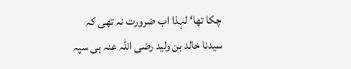چکا تھا‘ لہذا اب ضرورت نہ تھی کہ سیدنا خالد بن ولید رضی اللہ عنہ ہی سپہ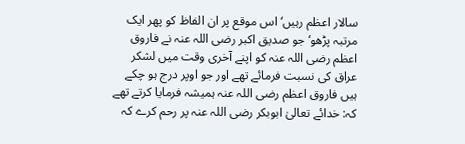سالار اعظم رہیں‘ اس موقع پر ان الفاظ کو پھر ایک مرتبہ پڑھو‘ جو صدیق اکبر رضی اللہ عنہ نے فاروق اعظم رضی اللہ عنہ کو اپنے آخری وقت میں لشکر عراق کی نسبت فرمائے تھے اور جو اوپر درج ہو چکے ہیں فاروق اعظم رضی اللہ عنہ ہمیشہ فرمایا کرتے تھے کہ: خدائے تعالیٰ ابوبکر رضی اللہ عنہ پر رحم کرے کہ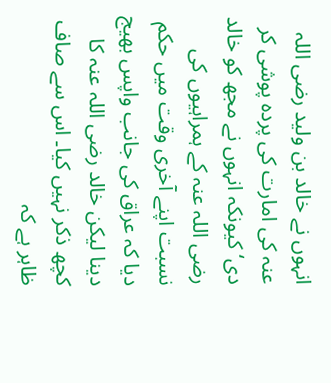انہوں نے خالد بن ولید رضی اللہ عنہ کی امارت کی پردہ پوشی کر دی‘ کیونکہ انہوں نے مجھ کو خالد رضی اللہ عنہ کے ہمراہیوں کی نسبت اپنے آخری وقت میں حکم دیا کہ عراق کی جانب واپس بھیج دینا لیکن خالد رضی اللہ عنہ کا کچھ ذکر نہیں کیا۔ اس سے صاف ظاہر ہے کہ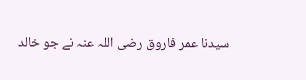سیدنا عمر فاروق رضی اللہ عنہ نے جو خالد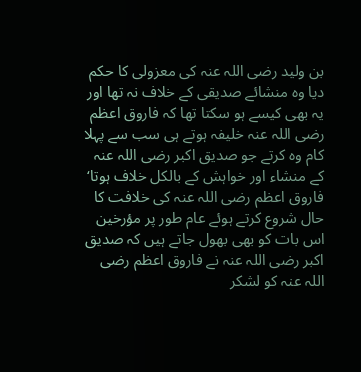بن ولید رضی اللہ عنہ کی معزولی کا حکم دیا وہ منشائے صدیقی کے خلاف نہ تھا اور یہ بھی کیسے ہو سکتا تھا کہ فاروق اعظم رضی اللہ عنہ خلیفہ ہوتے ہی سب سے پہلا کام وہ کرتے جو صدیق اکبر رضی اللہ عنہ کے منشاء اور خواہش کے بالکل خلاف ہوتا‘ فاروق اعظم رضی اللہ عنہ کی خلافت کا حال شروع کرتے ہوئے عام طور پر مؤرخین اس بات کو بھی بھول جاتے ہیں کہ صدیق اکبر رضی اللہ عنہ نے فاروق اعظم رضی اللہ عنہ کو لشکر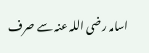اسامہ رضی اللہ عنہ سے صرف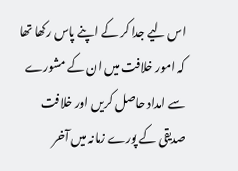اس لیے جدا کر کے اپنے پاس رکھا تھا کہ امور خلافت میں ان کے مشورے سے امداد حاصل کریں اور خلافت صدیقی کے پورے زمانہ میں آخر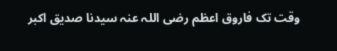وقت تک فاروق اعظم رضی اللہ عنہ سیدنا صدیق اکبر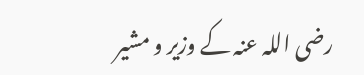رضی اللہ عنہ کے وزیر و مشیر